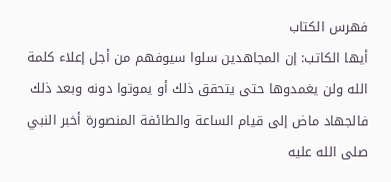فهرس الكتاب
أيها الكاتب: إن المجاهدين سلوا سيوفهم من أجل إعلاء كلمة الله ولن يغمدوها حتى يتحقق ذلك أو يموتوا دونه وبعد ذلك فالجهاد ماض إلى قيام الساعة والطائفة المنصورة أخبر النبي صلى الله عليه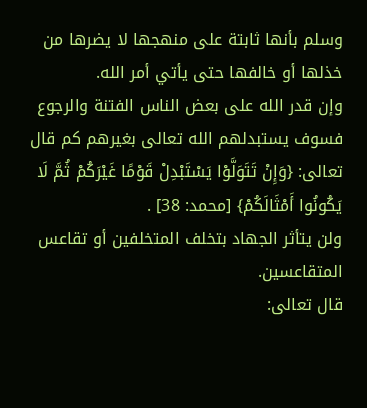وسلم بأنها ثابتة على منهجها لا يضرها من خذلها أو خالفها حتى يأتي أمر الله.
وإن قدر الله على بعض الناس الفتنة والرجوع فسوف يستبدلهم الله تعالى بغيرهم كم قال تعالى: {وَإِنْ تَتَوَلَّوْا يَسْتَبْدِلْ قَوْمًا غَيْرَكُمْ ثُمَّ لَا يَكُونُوا أَمْثَالَكُمْ} [محمد: 38] .
ولن يتأثر الجهاد بتخلف المتخلفين أو تقاعس المتقاعسين.
قال تعالى: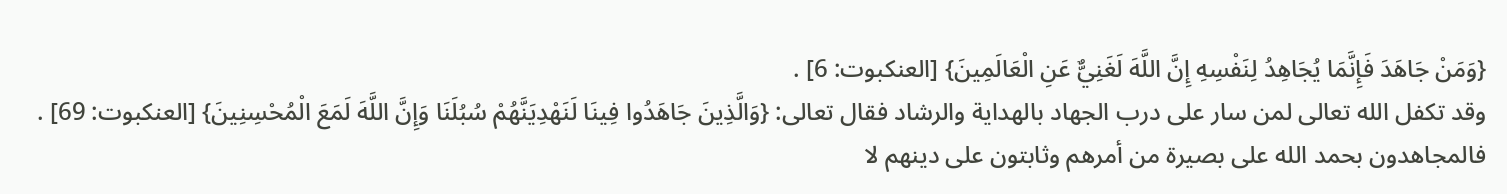{وَمَنْ جَاهَدَ فَإِنَّمَا يُجَاهِدُ لِنَفْسِهِ إِنَّ اللَّهَ لَغَنِيٌّ عَنِ الْعَالَمِينَ} [العنكبوت: 6] .
وقد تكفل الله تعالى لمن سار على درب الجهاد بالهداية والرشاد فقال تعالى: {وَالَّذِينَ جَاهَدُوا فِينَا لَنَهْدِيَنَّهُمْ سُبُلَنَا وَإِنَّ اللَّهَ لَمَعَ الْمُحْسِنِينَ} [العنكبوت: 69] .
فالمجاهدون بحمد الله على بصيرة من أمرهم وثابتون على دينهم لا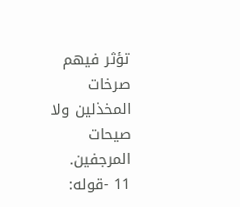تؤثر فيهم صرخات المخذلين ولا صيحات المرجفين.
11 -قوله: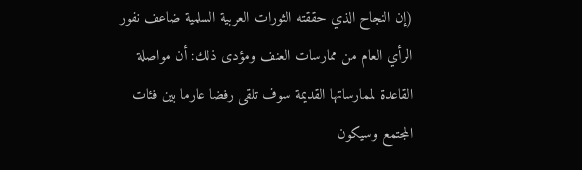(إن النجاح الذي حققته الثورات العربية السلمية ضاعف نفور الرأي العام من ممارسات العنف ومؤدى ذلك: أن مواصلة القاعدة لممارساتها القديمة سوف تلقى رفضا عارما بين فئات المجتمع وسيكون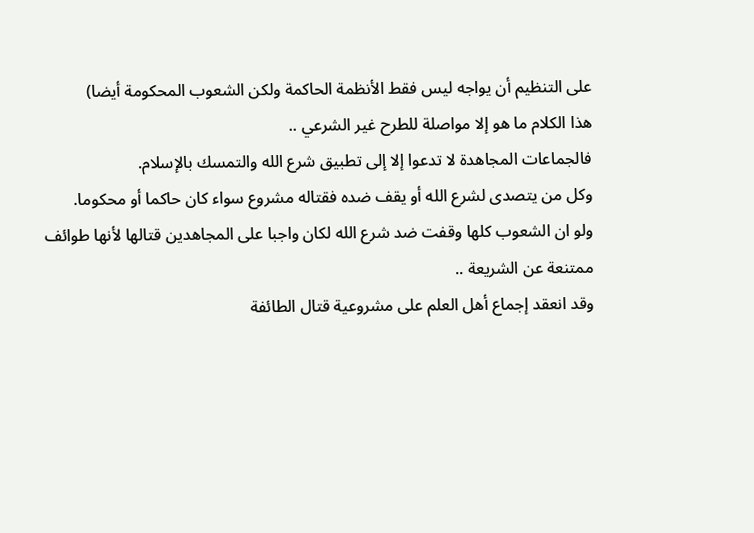على التنظيم أن يواجه ليس فقط الأنظمة الحاكمة ولكن الشعوب المحكومة أيضا)
هذا الكلام ما هو إلا مواصلة للطرح غير الشرعي ..
فالجماعات المجاهدة لا تدعوا إلا إلى تطبيق شرع الله والتمسك بالإسلام.
وكل من يتصدى لشرع الله أو يقف ضده فقتاله مشروع سواء كان حاكما أو محكوما.
ولو ان الشعوب كلها وقفت ضد شرع الله لكان واجبا على المجاهدين قتالها لأنها طوائف ممتنعة عن الشريعة ..
وقد انعقد إجماع أهل العلم على مشروعية قتال الطائفة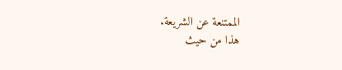الممتنعة عن الشريعة.
هذا من حيث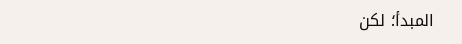المبدأ؛ لكن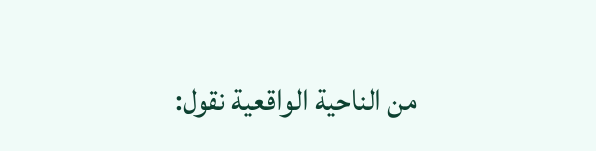من الناحية الواقعية نقول: